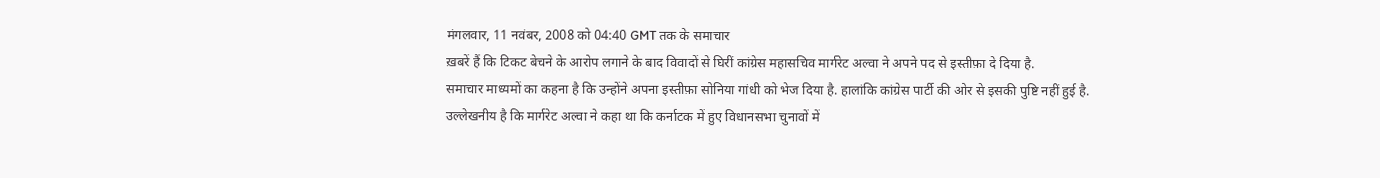मंगलवार, 11 नवंबर, 2008 को 04:40 GMT तक के समाचार
ख़बरें हैं कि टिकट बेचने के आरोप लगाने के बाद विवादों से घिरीं कांग्रेस महासचिव मार्गरेट अल्वा ने अपने पद से इस्तीफ़ा दे दिया है.
समाचार माध्यमों का कहना है कि उन्होंने अपना इस्तीफ़ा सोनिया गांधी को भेज दिया है. हालांकि कांग्रेस पार्टी की ओर से इसकी पुष्टि नहीं हुई है.
उल्लेखनीय है कि मार्गरेट अल्वा ने कहा था कि कर्नाटक में हुए विधानसभा चुनावों में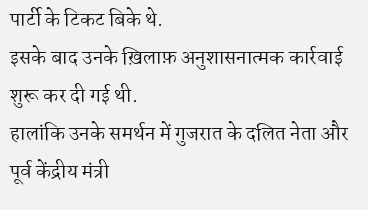पार्टी के टिकट बिके थे.
इसके बाद उनके ख़िलाफ़ अनुशासनात्मक कार्रवाई शुरू कर दी गई थी.
हालांकि उनके समर्थन में गुजरात के दलित नेता और पूर्व केंद्रीय मंत्री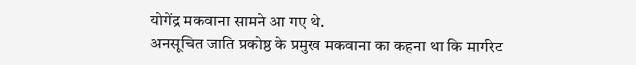योगेंद्र मकवाना सामने आ गए थे.
अनसूचित जाति प्रकोष्ठ के प्रमुख मकवाना का कहना था कि मार्गरेट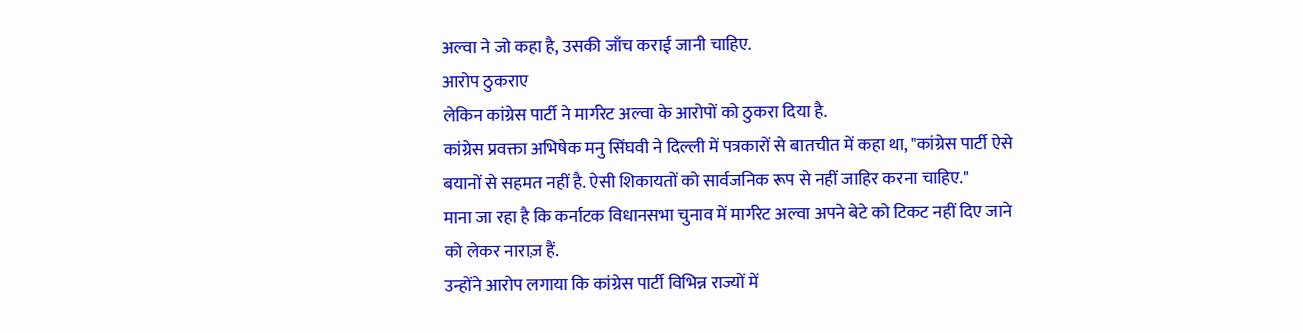अल्वा ने जो कहा है, उसकी जाँच कराई जानी चाहिए.
आरोप ठुकराए
लेकिन कांग्रेस पार्टी ने मार्गरेट अल्वा के आरोपों को ठुकरा दिया है.
कांग्रेस प्रवक्ता अभिषेक मनु सिंघवी ने दिल्ली में पत्रकारों से बातचीत में कहा था, "कांग्रेस पार्टी ऐसे बयानों से सहमत नहीं है. ऐसी शिकायतों को सार्वजनिक रूप से नहीं जाहिर करना चाहिए."
माना जा रहा है कि कर्नाटक विधानसभा चुनाव में मार्गरेट अल्वा अपने बेटे को टिकट नहीं दिए जाने को लेकर नाराज़ हैं.
उन्होंने आरोप लगाया कि कांग्रेस पार्टी विभिन्न राज्यों में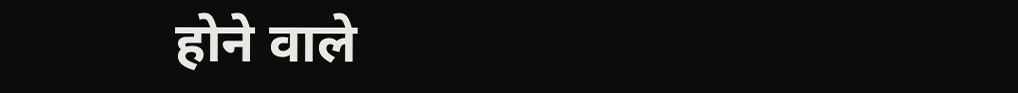होने वाले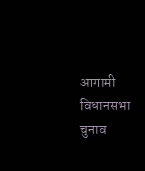आगामी विधानसभा चुनाव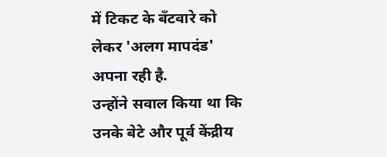में टिकट के बँटवारे को लेकर 'अलग मापदंड' अपना रही है.
उन्होंने सवाल किया था कि उनके बेटे और पूर्व केंद्रीय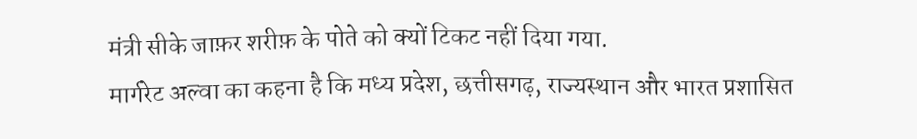मंत्री सीके जाफ़र शरीफ़ के पोते को क्यों टिकट नहीं दिया गया.
मार्गरेट अल्वा का कहना है कि मध्य प्रदेश, छत्तीसगढ़, राज्यस्थान और भारत प्रशासित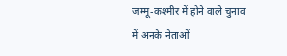जम्मू-कश्मीर में होने वाले चुनाव में अनके नेताओं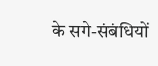के सगे-संबंधियों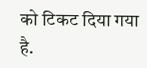को टिकट दिया गया है.